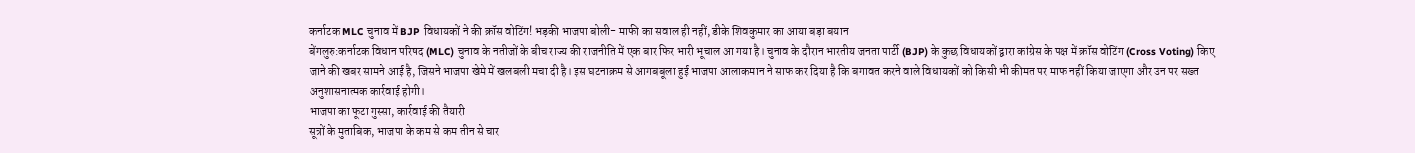कर्नाटक MLC चुनाव में BJP विधायकों ने की क्रॉस वोटिंग! भड़की भाजपा बोली- माफी का सवाल ही नहीं, डीके शिवकुमार का आया बड़ा बयान
बेंगलुरु:कर्नाटक विधान परिषद (MLC) चुनाव के नतीजों के बीच राज्य की राजनीति में एक बार फिर भारी भूचाल आ गया है। चुनाव के दौरान भारतीय जनता पार्टी (BJP) के कुछ विधायकों द्वारा कांग्रेस के पक्ष में क्रॉस वोटिंग (Cross Voting) किए जाने की खबर सामने आई है, जिसने भाजपा खेमे में खलबली मचा दी है। इस घटनाक्रम से आगबबूला हुई भाजपा आलाकमान ने साफ कर दिया है कि बगावत करने वाले विधायकों को किसी भी कीमत पर माफ नहीं किया जाएगा और उन पर सख्त अनुशासनात्मक कार्रवाई होगी।
भाजपा का फूटा गुस्सा, कार्रवाई की तैयारी
सूत्रों के मुताबिक, भाजपा के कम से कम तीन से चार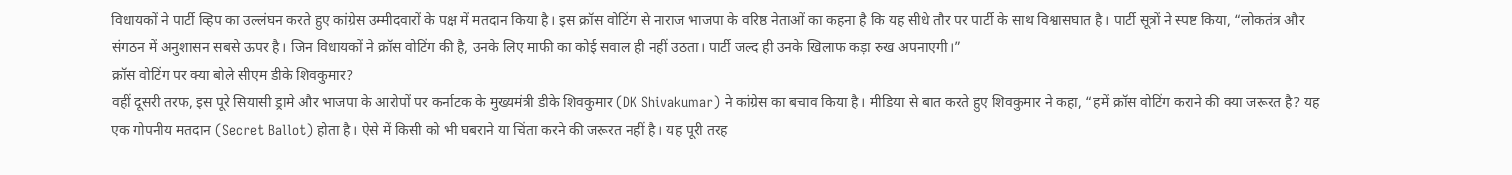विधायकों ने पार्टी व्हिप का उल्लंघन करते हुए कांग्रेस उम्मीदवारों के पक्ष में मतदान किया है। इस क्रॉस वोटिंग से नाराज भाजपा के वरिष्ठ नेताओं का कहना है कि यह सीधे तौर पर पार्टी के साथ विश्वासघात है। पार्टी सूत्रों ने स्पष्ट किया, “लोकतंत्र और संगठन में अनुशासन सबसे ऊपर है। जिन विधायकों ने क्रॉस वोटिंग की है, उनके लिए माफी का कोई सवाल ही नहीं उठता। पार्टी जल्द ही उनके खिलाफ कड़ा रुख अपनाएगी।”
क्रॉस वोटिंग पर क्या बोले सीएम डीके शिवकुमार?
वहीं दूसरी तरफ, इस पूरे सियासी ड्रामे और भाजपा के आरोपों पर कर्नाटक के मुख्यमंत्री डीके शिवकुमार (DK Shivakumar) ने कांग्रेस का बचाव किया है। मीडिया से बात करते हुए शिवकुमार ने कहा, “हमें क्रॉस वोटिंग कराने की क्या जरूरत है? यह एक गोपनीय मतदान (Secret Ballot) होता है। ऐसे में किसी को भी घबराने या चिंता करने की जरूरत नहीं है। यह पूरी तरह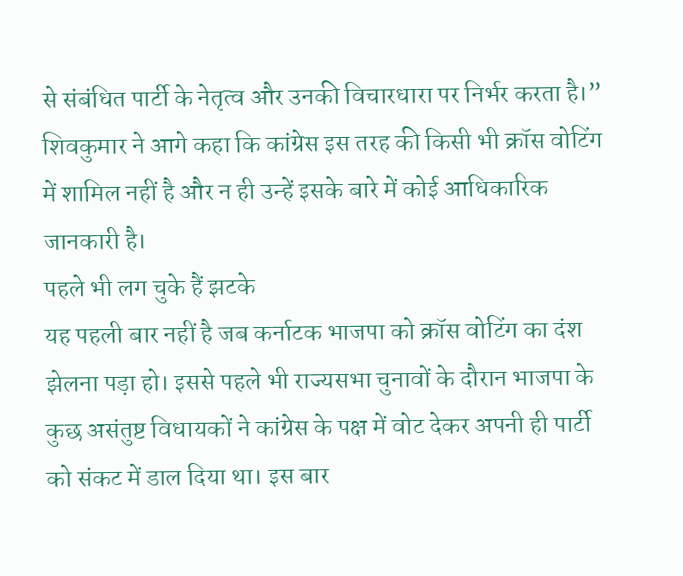से संबंधित पार्टी के नेतृत्व और उनकी विचारधारा पर निर्भर करता है।”
शिवकुमार ने आगे कहा कि कांग्रेस इस तरह की किसी भी क्रॉस वोटिंग में शामिल नहीं है और न ही उन्हें इसके बारे में कोई आधिकारिक जानकारी है।
पहले भी लग चुके हैं झटके
यह पहली बार नहीं है जब कर्नाटक भाजपा को क्रॉस वोटिंग का दंश झेलना पड़ा हो। इससे पहले भी राज्यसभा चुनावों के दौरान भाजपा के कुछ असंतुष्ट विधायकों ने कांग्रेस के पक्ष में वोट देकर अपनी ही पार्टी को संकट में डाल दिया था। इस बार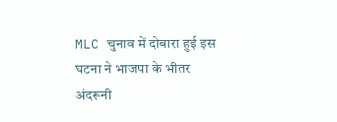MLC चुनाव में दोबारा हुई इस घटना ने भाजपा के भीतर अंदरूनी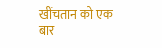खींचतान को एक बार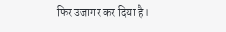फिर उजागर कर दिया है।